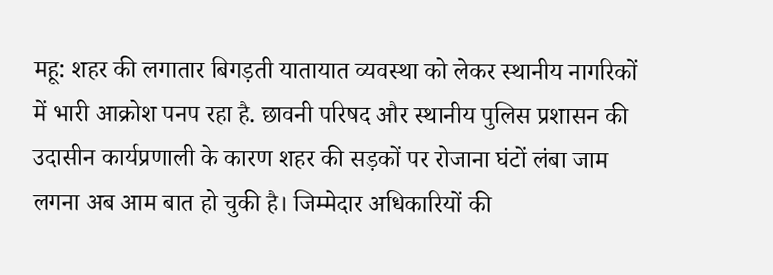महू: शहर की लगातार बिगड़ती यातायात व्यवस्था को लेकर स्थानीय नागरिकों में भारी आक्रोश पनप रहा है. छावनी परिषद और स्थानीय पुलिस प्रशासन की उदासीन कार्यप्रणाली के कारण शहर की सड़कों पर रोजाना घंटों लंबा जाम लगना अब आम बात हो चुकी है। जिम्मेदार अधिकारियों की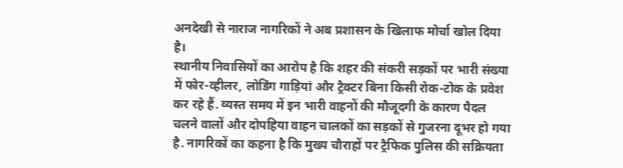अनदेखी से नाराज नागरिकों ने अब प्रशासन के खिलाफ मोर्चा खोल दिया है।
स्थानीय निवासियों का आरोप है कि शहर की संकरी सड़कों पर भारी संख्या में फोर-व्हीलर, लोडिंग गाड़ियां और ट्रैक्टर बिना किसी रोक-टोक के प्रवेश कर रहे हैं. व्यस्त समय में इन भारी वाहनों की मौजूदगी के कारण पैदल चलने वालों और दोपहिया वाहन चालकों का सड़कों से गुजरना दूभर हो गया है. नागरिकों का कहना है कि मुख्य चौराहों पर ट्रैफिक पुलिस की सक्रियता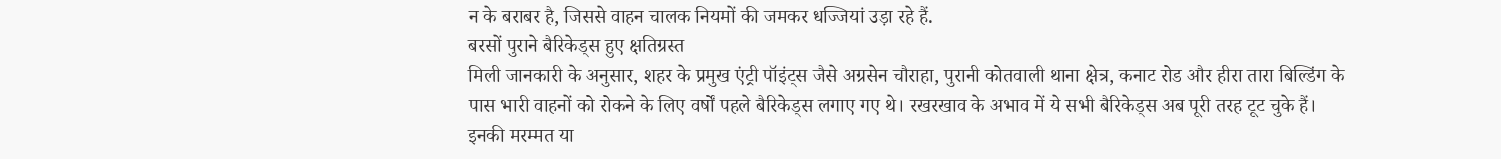न के बराबर है, जिससे वाहन चालक नियमों की जमकर धज्जियां उड़ा रहे हैं.
बरसों पुराने बैरिकेड्स हुए क्षतिग्रस्त
मिली जानकारी के अनुसार, शहर के प्रमुख एंट्री पॉइंट्स जैसे अग्रसेन चौराहा, पुरानी कोतवाली थाना क्षेत्र, कनाट रोड और हीरा तारा बिल्डिंग के पास भारी वाहनों को रोकने के लिए वर्षों पहले बैरिकेड्स लगाए गए थे। रखरखाव के अभाव में ये सभी बैरिकेड्स अब पूरी तरह टूट चुके हैं। इनकी मरम्मत या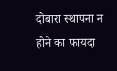दोबारा स्थापना न होने का फायदा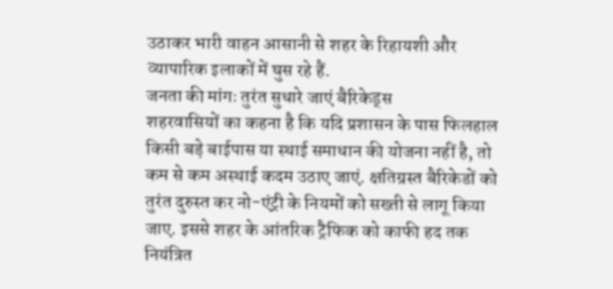उठाकर भारी वाहन आसानी से शहर के रिहायशी और व्यापारिक इलाकों में घुस रहे हैं.
जनता की मांगः तुरंत सुधारे जाएं बैरिकेड्स
शहरवासियों का कहना है कि यदि प्रशासन के पास फिलहाल किसी बड़े बाईपास या स्थाई समाधान की योजना नहीं है, तो कम से कम अस्थाई कदम उठाए जाएं. क्षतिग्रस्त बैरिकेडों को तुरंत दुरुस्त कर नो-एंट्री के नियमों को सख्ती से लागू किया जाए. इससे शहर के आंतरिक ट्रैफिक को काफी हद तक नियंत्रित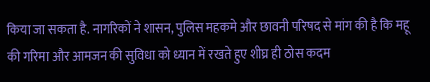किया जा सकता है. नागरिकों ने शासन, पुलिस महकमे और छावनी परिषद से मांग की है कि महू की गरिमा और आमजन की सुविधा को ध्यान में रखते हुए शीघ्र ही ठोस कदम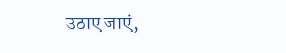उठाए जाएं,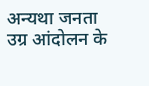अन्यथा जनता उग्र आंदोलन के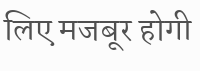लिए मजबूर होगी